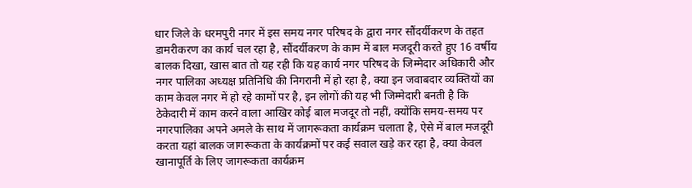धार जिले के धरमपुरी नगर में इस समय नगर परिषद के द्वारा नगर सौंदर्यीकरण के तहत डामरीकरण का कार्य चल रहा है, सौंदर्यीकरण के काम में बाल मजदूरी करते हुए 16 वर्षीय बालक दिखा, खास बात तो यह रही कि यह कार्य नगर परिषद के जिम्मेदार अधिकारी और नगर पालिका अध्यक्ष प्रतिनिधि की निगरानी में हो रहा है, क्या इन जवाबदार व्यक्तियों का काम केवल नगर में हो रहे कामों पर है, इन लोगों की यह भी जिम्मेदारी बनती है कि ठेकेदारी में काम करने वाला आखिर कोई बाल मजदूर तो नहीं, क्योंकि समय-समय पर नगरपालिका अपने अमले के साथ में जागरूकता कार्यक्रम चलाता है, ऐसे में बाल मजदूरी करता यहां बालक जागरूकता के कार्यक्रमों पर कई सवाल खड़े कर रहा है, क्या केवल खानापूर्ति के लिए जागरूकता कार्यक्रम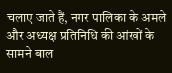चलाए जाते हैं, नगर पालिका के अमले और अध्यक्ष प्रतिनिधि की आंखों के सामने बाल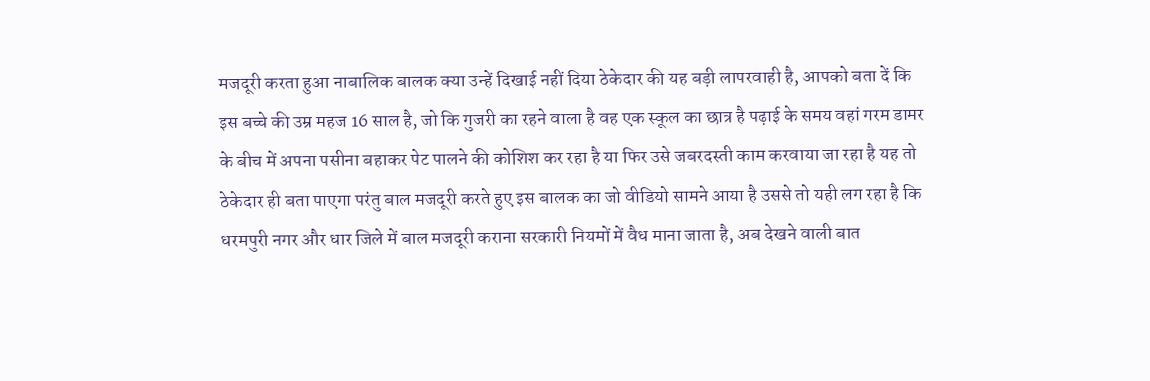मजदूरी करता हुआ नाबालिक बालक क्या उन्हें दिखाई नहीं दिया ठेकेदार की यह बड़ी लापरवाही है, आपको बता दें कि इस बच्चे की उम्र महज 16 साल है, जो कि गुजरी का रहने वाला है वह एक स्कूल का छात्र है पढ़ाई के समय वहां गरम डामर के बीच में अपना पसीना बहाकर पेट पालने की कोशिश कर रहा है या फिर उसे जबरदस्ती काम करवाया जा रहा है यह तो ठेकेदार ही बता पाएगा परंतु बाल मजदूरी करते हुए इस बालक का जो वीडियो सामने आया है उससे तो यही लग रहा है कि धरमपुरी नगर और धार जिले में बाल मजदूरी कराना सरकारी नियमों में वैध माना जाता है, अब देखने वाली बात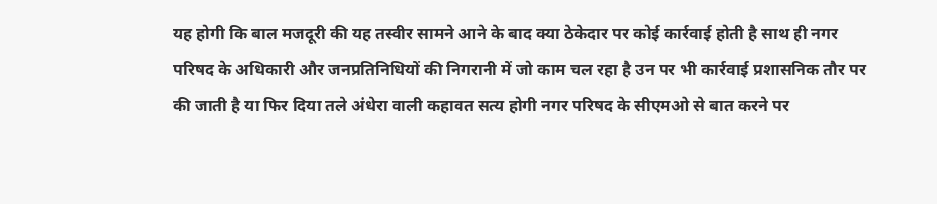यह होगी कि बाल मजदूरी की यह तस्वीर सामने आने के बाद क्या ठेकेदार पर कोई कार्रवाई होती है साथ ही नगर परिषद के अधिकारी और जनप्रतिनिधियों की निगरानी में जो काम चल रहा है उन पर भी कार्रवाई प्रशासनिक तौर पर की जाती है या फिर दिया तले अंधेरा वाली कहावत सत्य होगी नगर परिषद के सीएमओ से बात करने पर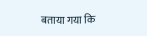बताया गया कि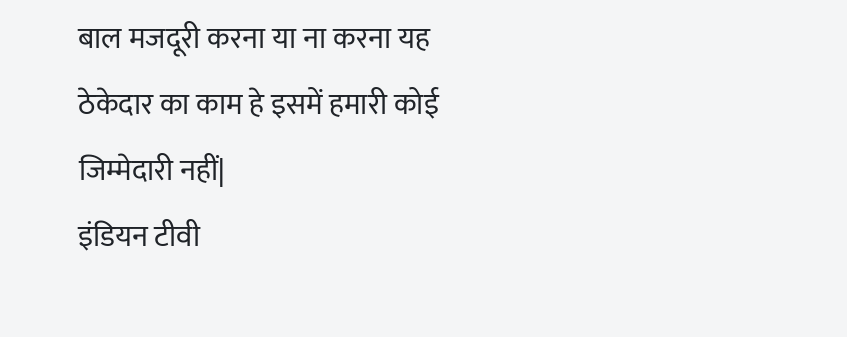बाल मजदूरी करना या ना करना यह ठेकेदार का काम हे इसमें हमारी कोई जिम्मेदारी नहीं|
इंडियन टीवी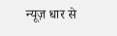न्यूज़ धार से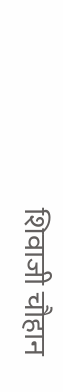शिवाजी चौहान